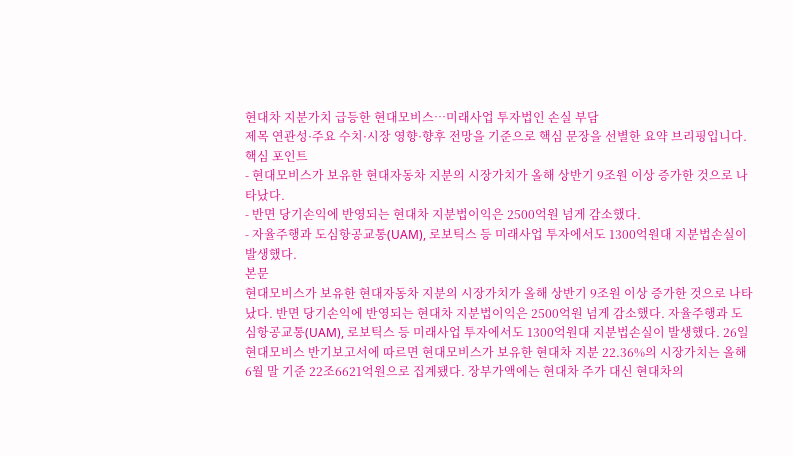현대차 지분가치 급등한 현대모비스…미래사업 투자법인 손실 부담
제목 연관성·주요 수치·시장 영향·향후 전망을 기준으로 핵심 문장을 선별한 요약 브리핑입니다.
핵심 포인트
- 현대모비스가 보유한 현대자동차 지분의 시장가치가 올해 상반기 9조원 이상 증가한 것으로 나타났다.
- 반면 당기손익에 반영되는 현대차 지분법이익은 2500억원 넘게 감소했다.
- 자율주행과 도심항공교통(UAM), 로보틱스 등 미래사업 투자에서도 1300억원대 지분법손실이 발생했다.
본문
현대모비스가 보유한 현대자동차 지분의 시장가치가 올해 상반기 9조원 이상 증가한 것으로 나타났다. 반면 당기손익에 반영되는 현대차 지분법이익은 2500억원 넘게 감소했다. 자율주행과 도심항공교통(UAM), 로보틱스 등 미래사업 투자에서도 1300억원대 지분법손실이 발생했다. 26일 현대모비스 반기보고서에 따르면 현대모비스가 보유한 현대차 지분 22.36%의 시장가치는 올해 6월 말 기준 22조6621억원으로 집계됐다. 장부가액에는 현대차 주가 대신 현대차의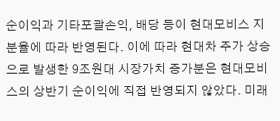순이익과 기타포괄손익, 배당 등이 현대모비스 지분율에 따라 반영된다. 이에 따라 현대차 주가 상승으로 발생한 9조원대 시장가치 증가분은 현대모비스의 상반기 순이익에 직접 반영되지 않았다. 미래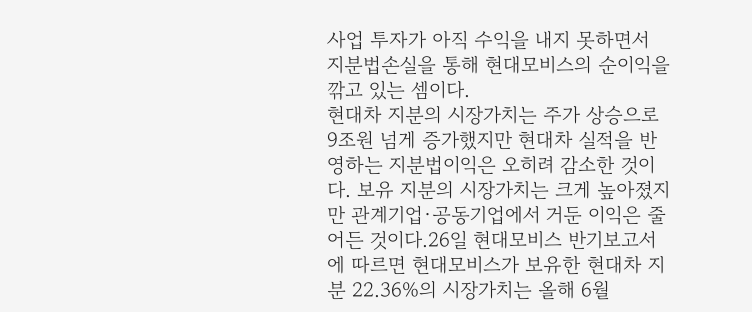사업 투자가 아직 수익을 내지 못하면서 지분법손실을 통해 현대모비스의 순이익을 깎고 있는 셈이다.
현대차 지분의 시장가치는 주가 상승으로 9조원 넘게 증가했지만 현대차 실적을 반영하는 지분법이익은 오히려 감소한 것이다. 보유 지분의 시장가치는 크게 높아졌지만 관계기업·공동기업에서 거둔 이익은 줄어든 것이다.26일 현대모비스 반기보고서에 따르면 현대모비스가 보유한 현대차 지분 22.36%의 시장가치는 올해 6월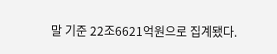말 기준 22조6621억원으로 집계됐다.